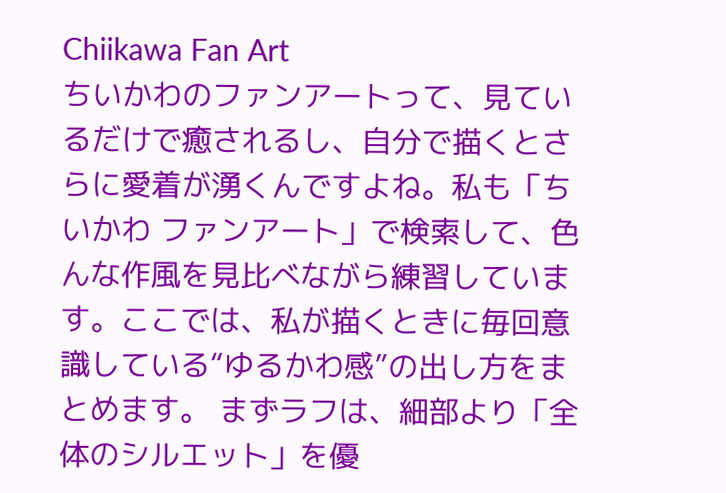Chiikawa Fan Art
ちいかわのファンアートって、見ているだけで癒されるし、自分で描くとさらに愛着が湧くんですよね。私も「ちいかわ ファンアート」で検索して、色んな作風を見比べながら練習しています。ここでは、私が描くときに毎回意識している“ゆるかわ感”の出し方をまとめます。 まずラフは、細部より「全体のシルエット」を優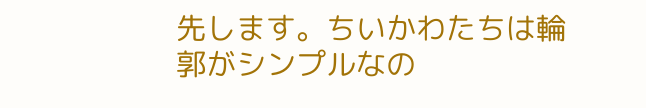先します。ちいかわたちは輪郭がシンプルなの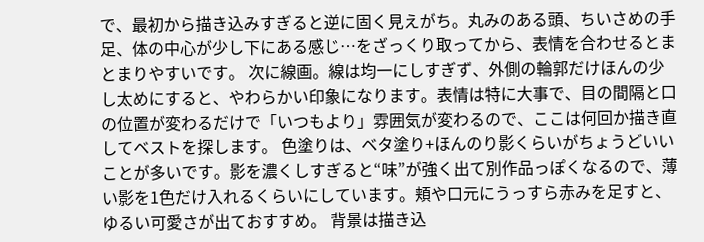で、最初から描き込みすぎると逆に固く見えがち。丸みのある頭、ちいさめの手足、体の中心が少し下にある感じ…をざっくり取ってから、表情を合わせるとまとまりやすいです。 次に線画。線は均一にしすぎず、外側の輪郭だけほんの少し太めにすると、やわらかい印象になります。表情は特に大事で、目の間隔と口の位置が変わるだけで「いつもより」雰囲気が変わるので、ここは何回か描き直してベストを探します。 色塗りは、ベタ塗り+ほんのり影くらいがちょうどいいことが多いです。影を濃くしすぎると“味”が強く出て別作品っぽくなるので、薄い影を1色だけ入れるくらいにしています。頬や口元にうっすら赤みを足すと、ゆるい可愛さが出ておすすめ。 背景は描き込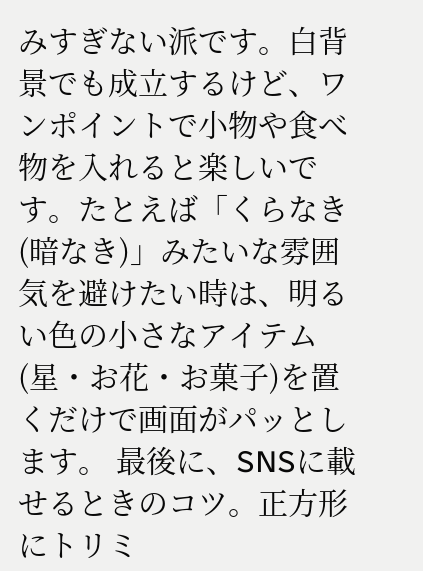みすぎない派です。白背景でも成立するけど、ワンポイントで小物や食べ物を入れると楽しいです。たとえば「くらなき(暗なき)」みたいな雰囲気を避けたい時は、明るい色の小さなアイテム(星・お花・お菓子)を置くだけで画面がパッとします。 最後に、SNSに載せるときのコツ。正方形にトリミ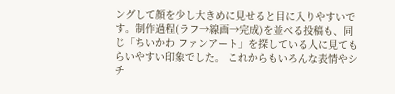ングして顔を少し大きめに見せると目に入りやすいです。制作過程(ラフ→線画→完成)を並べる投稿も、同じ「ちいかわ ファンアート」を探している人に見てもらいやすい印象でした。 これからもいろんな表情やシチ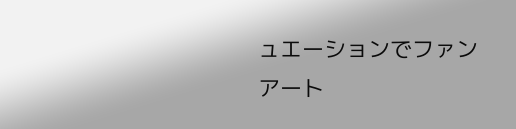ュエーションでファンアート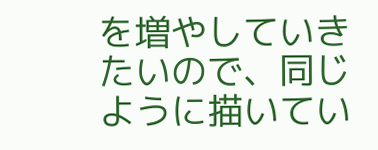を増やしていきたいので、同じように描いてい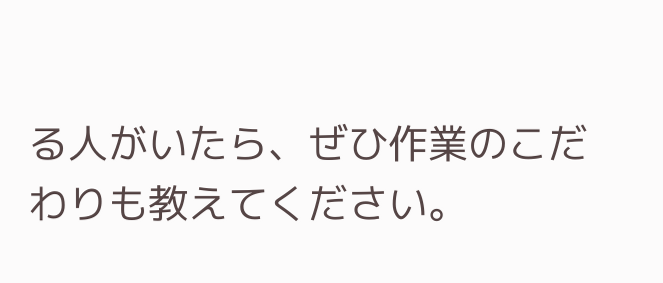る人がいたら、ぜひ作業のこだわりも教えてください。